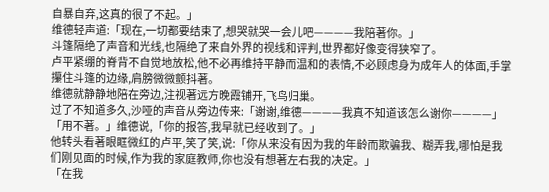自暴自弃,这真的很了不起。」
维德轻声道:「现在,一切都要结束了,想哭就哭一会儿吧————我陪著你。」
斗篷隔绝了声音和光线,也隔绝了来自外界的视线和评判,世界都好像变得狭窄了。
卢平紧绷的脊背不自觉地放松,他不必再维持平静而温和的表情,不必顾虑身为成年人的体面,手掌攥住斗篷的边缘,肩膀微微颤抖著。
维德就静静地陪在旁边,注视著远方晚霞铺开,飞鸟归巢。
过了不知道多久,沙哑的声音从旁边传来:「谢谢,维德————我真不知道该怎么谢你————」
「用不著。」维德说,「你的报答,我早就已经收到了。」
他转头看著眼眶微红的卢平,笑了笑,说:「你从来没有因为我的年龄而欺骗我、糊弄我,哪怕是我们刚见面的时候,作为我的家庭教师,你也没有想著左右我的决定。」
「在我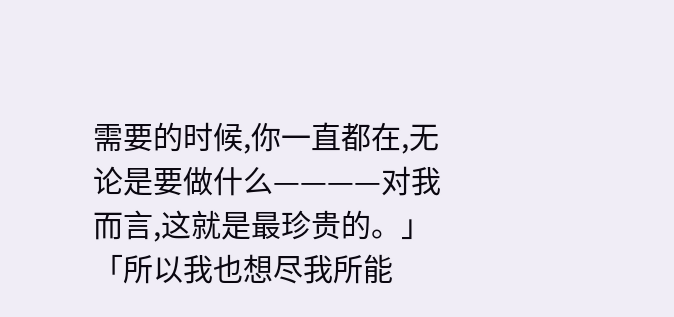需要的时候,你一直都在,无论是要做什么————对我而言,这就是最珍贵的。」
「所以我也想尽我所能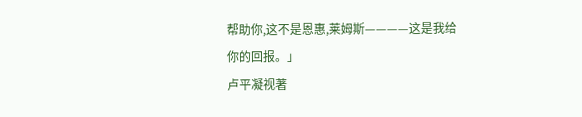帮助你,这不是恩惠,莱姆斯————这是我给你的回报。」
卢平凝视著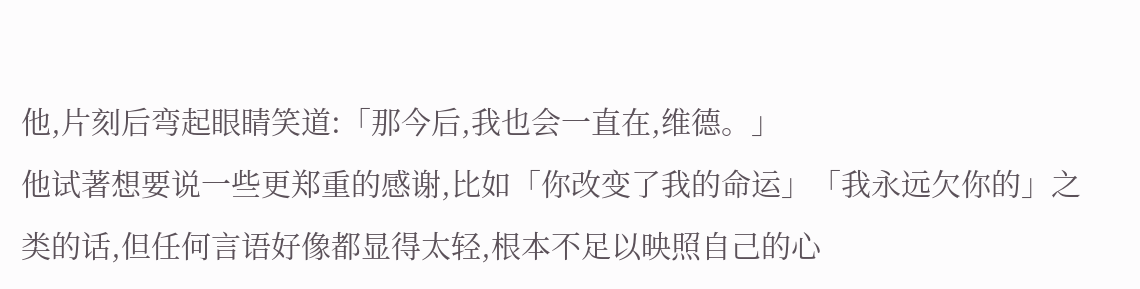他,片刻后弯起眼睛笑道:「那今后,我也会一直在,维德。」
他试著想要说一些更郑重的感谢,比如「你改变了我的命运」「我永远欠你的」之类的话,但任何言语好像都显得太轻,根本不足以映照自己的心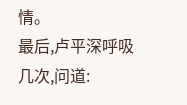情。
最后,卢平深呼吸几次,问道: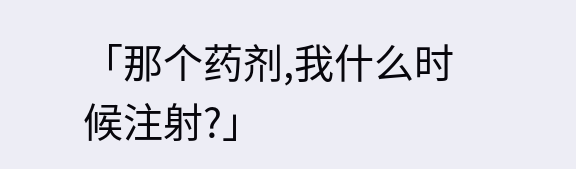「那个药剂,我什么时候注射?」